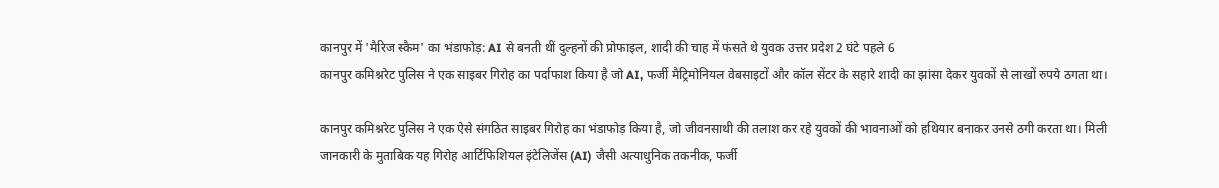कानपुर में 'मैरिज स्कैम' का भंडाफोड़: AI से बनती थीं दुल्हनों की प्रोफाइल, शादी की चाह में फंसते थे युवक उत्तर प्रदेश 2 घंटे पहले 6
कानपुर कमिश्नरेट पुलिस ने एक साइबर गिरोह का पर्दाफाश किया है जो AI, फर्जी मैट्रिमोनियल वेबसाइटों और कॉल सेंटर के सहारे शादी का झांसा देकर युवकों से लाखों रुपये ठगता था।

कानपुर कमिश्नरेट पुलिस ने एक ऐसे संगठित साइबर गिरोह का भंडाफोड़ किया है, जो जीवनसाथी की तलाश कर रहे युवकों की भावनाओं को हथियार बनाकर उनसे ठगी करता था। मिली जानकारी के मुताबिक यह गिरोह आर्टिफिशियल इंटेलिजेंस (AI) जैसी अत्याधुनिक तकनीक, फर्जी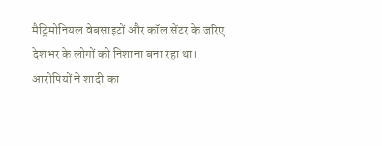मैट्रिमोनियल वेबसाइटों और कॉल सेंटर के जरिए देशभर के लोगों को निशाना बना रहा था। आरोपियों ने शादी का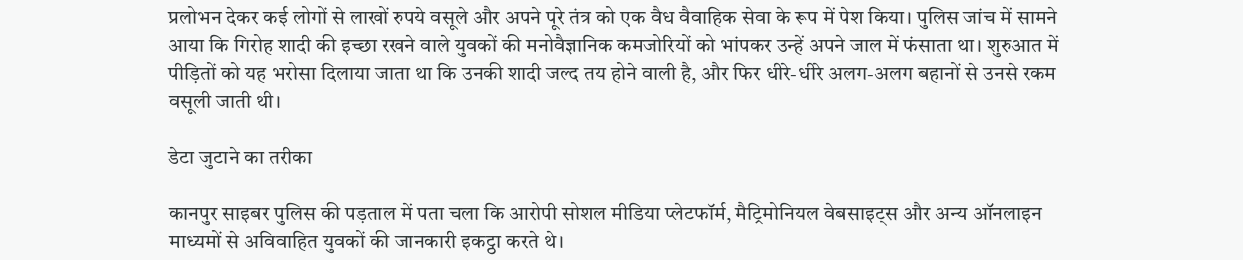प्रलोभन देकर कई लोगों से लाखों रुपये वसूले और अपने पूरे तंत्र को एक वैध वैवाहिक सेवा के रूप में पेश किया। पुलिस जांच में सामने आया कि गिरोह शादी की इच्छा रखने वाले युवकों की मनोवैज्ञानिक कमजोरियों को भांपकर उन्हें अपने जाल में फंसाता था। शुरुआत में पीड़ितों को यह भरोसा दिलाया जाता था कि उनकी शादी जल्द तय होने वाली है, और फिर धीरे-धीरे अलग-अलग बहानों से उनसे रकम वसूली जाती थी।

डेटा जुटाने का तरीका

कानपुर साइबर पुलिस की पड़ताल में पता चला कि आरोपी सोशल मीडिया प्लेटफॉर्म, मैट्रिमोनियल वेबसाइट्स और अन्य ऑनलाइन माध्यमों से अविवाहित युवकों की जानकारी इकट्ठा करते थे।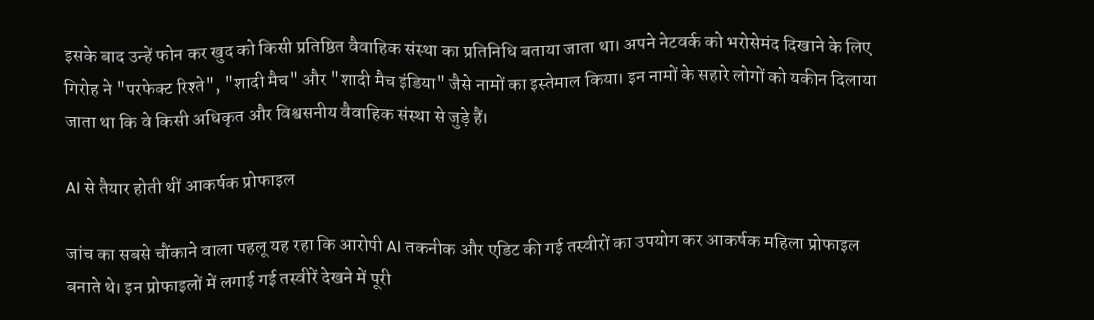इसके बाद उन्हें फोन कर खुद को किसी प्रतिष्ठित वैवाहिक संस्था का प्रतिनिधि बताया जाता था। अपने नेटवर्क को भरोसेमंद दिखाने के लिए गिरोह ने "परफेक्ट रिश्ते", "शादी मैच" और "शादी मैच इंडिया" जैसे नामों का इस्तेमाल किया। इन नामों के सहारे लोगों को यकीन दिलाया जाता था कि वे किसी अधिकृत और विश्वसनीय वैवाहिक संस्था से जुड़े हैं।

AI से तैयार होती थीं आकर्षक प्रोफाइल

जांच का सबसे चौंकाने वाला पहलू यह रहा कि आरोपी AI तकनीक और एडिट की गई तस्वीरों का उपयोग कर आकर्षक महिला प्रोफाइल बनाते थे। इन प्रोफाइलों में लगाई गई तस्वीरें देखने में पूरी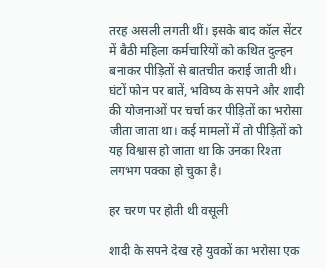तरह असली लगती थीं। इसके बाद कॉल सेंटर में बैठी महिला कर्मचारियों को कथित दुल्हन बनाकर पीड़ितों से बातचीत कराई जाती थी। घंटों फोन पर बातें, भविष्य के सपने और शादी की योजनाओं पर चर्चा कर पीड़ितों का भरोसा जीता जाता था। कई मामलों में तो पीड़ितों को यह विश्वास हो जाता था कि उनका रिश्ता लगभग पक्का हो चुका है।

हर चरण पर होती थी वसूली

शादी के सपने देख रहे युवकों का भरोसा एक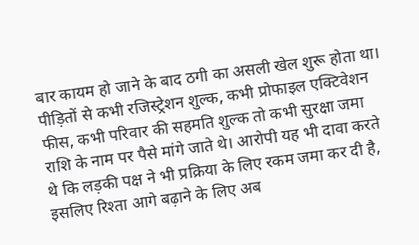बार कायम हो जाने के बाद ठगी का असली खेल शुरू होता था। पीड़ितों से कभी रजिस्ट्रेशन शुल्क, कभी प्रोफाइल एक्टिवेशन फीस, कभी परिवार की सहमति शुल्क तो कभी सुरक्षा जमा राशि के नाम पर पैसे मांगे जाते थे। आरोपी यह भी दावा करते थे कि लड़की पक्ष ने भी प्रक्रिया के लिए रकम जमा कर दी है, इसलिए रिश्ता आगे बढ़ाने के लिए अब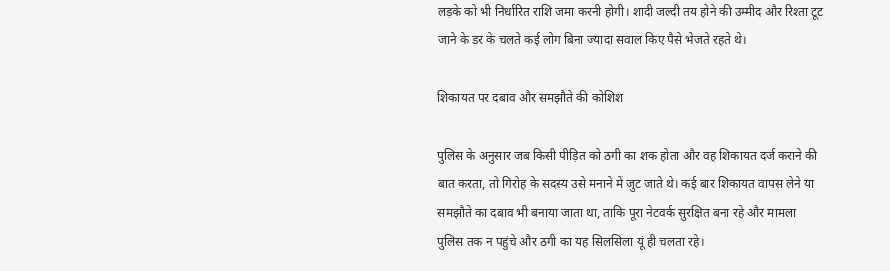लड़के को भी निर्धारित राशि जमा करनी होगी। शादी जल्दी तय होने की उम्मीद और रिश्ता टूट जाने के डर के चलते कई लोग बिना ज्यादा सवाल किए पैसे भेजते रहते थे।

शिकायत पर दबाव और समझौते की कोशिश

पुलिस के अनुसार जब किसी पीड़ित को ठगी का शक होता और वह शिकायत दर्ज कराने की बात करता, तो गिरोह के सदस्य उसे मनाने में जुट जाते थे। कई बार शिकायत वापस लेने या समझौते का दबाव भी बनाया जाता था, ताकि पूरा नेटवर्क सुरक्षित बना रहे और मामला पुलिस तक न पहुंचे और ठगी का यह सिलसिला यूं ही चलता रहे।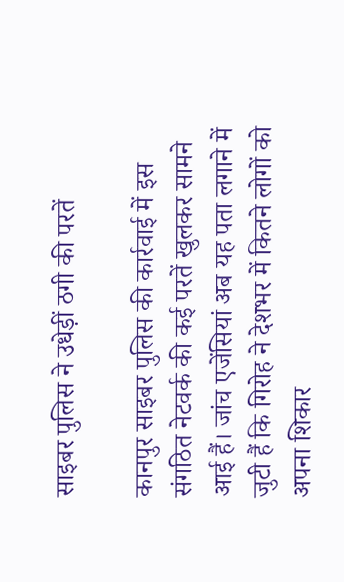साइबर पुलिस ने उधेड़ीं ठगी की परतें

कानपुर साइबर पुलिस की कार्रवाई में इस संगठित नेटवर्क की कई परतें खुलकर सामने आई हैं। जांच एजेंसियां अब यह पता लगाने में जुटी हैं कि गिरोह ने देशभर में कितने लोगों को अपना शिकार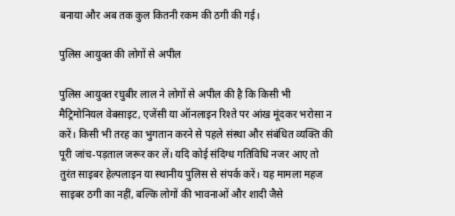बनाया और अब तक कुल कितनी रकम की ठगी की गई।

पुलिस आयुक्त की लोगों से अपील

पुलिस आयुक्त रघुबीर लाल ने लोगों से अपील की है कि किसी भी मैट्रिमोनियल वेबसाइट, एजेंसी या ऑनलाइन रिश्ते पर आंख मूंदकर भरोसा न करें। किसी भी तरह का भुगतान करने से पहले संस्था और संबंधित व्यक्ति की पूरी जांच-पड़ताल जरूर कर लें। यदि कोई संदिग्ध गतिविधि नजर आए तो तुरंत साइबर हेल्पलाइन या स्थानीय पुलिस से संपर्क करें। यह मामला महज साइबर ठगी का नहीं, बल्कि लोगों की भावनाओं और शादी जैसे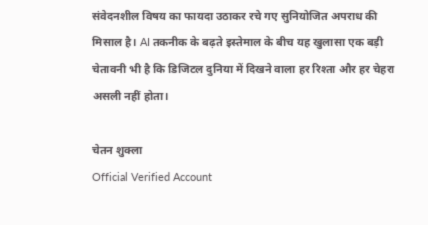संवेदनशील विषय का फायदा उठाकर रचे गए सुनियोजित अपराध की मिसाल है। AI तकनीक के बढ़ते इस्तेमाल के बीच यह खुलासा एक बड़ी चेतावनी भी है कि डिजिटल दुनिया में दिखने वाला हर रिश्ता और हर चेहरा असली नहीं होता।

चेतन शुक्ला
Official Verified Account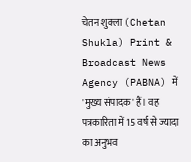चेतन शुक्ला (Chetan Shukla) Print & Broadcast News Agency (PABNA) में 'मुख्य संपादक' हैं। वह पत्रकारिता में 15 वर्ष से ज्यादा का अनुभव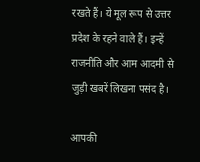रखते हैं। ये मूल रूप से उत्तर प्रदेश के रहने वाले हैं। इन्हें राजनीति और आम आदमी से जुड़ी खबरें लिखना पसंद है।

आपकी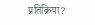प्रतिक्रिया?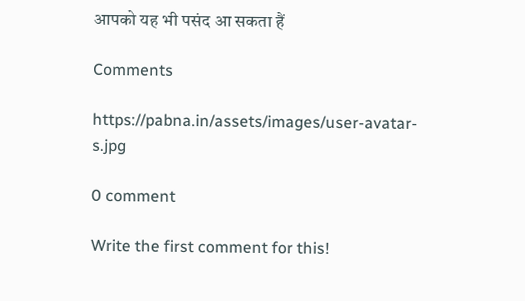आपको यह भी पसंद आ सकता हैं

Comments

https://pabna.in/assets/images/user-avatar-s.jpg

0 comment

Write the first comment for this!